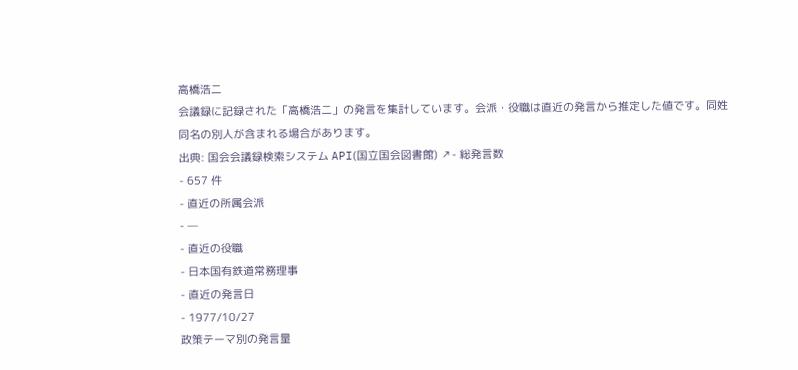高橋浩二
会議録に記録された「高橋浩二」の発言を集計しています。会派・役職は直近の発言から推定した値です。同姓同名の別人が含まれる場合があります。
出典: 国会会議録検索システム API(国立国会図書館) ↗- 総発言数
- 657 件
- 直近の所属会派
- —
- 直近の役職
- 日本国有鉄道常務理事
- 直近の発言日
- 1977/10/27
政策テーマ別の発言量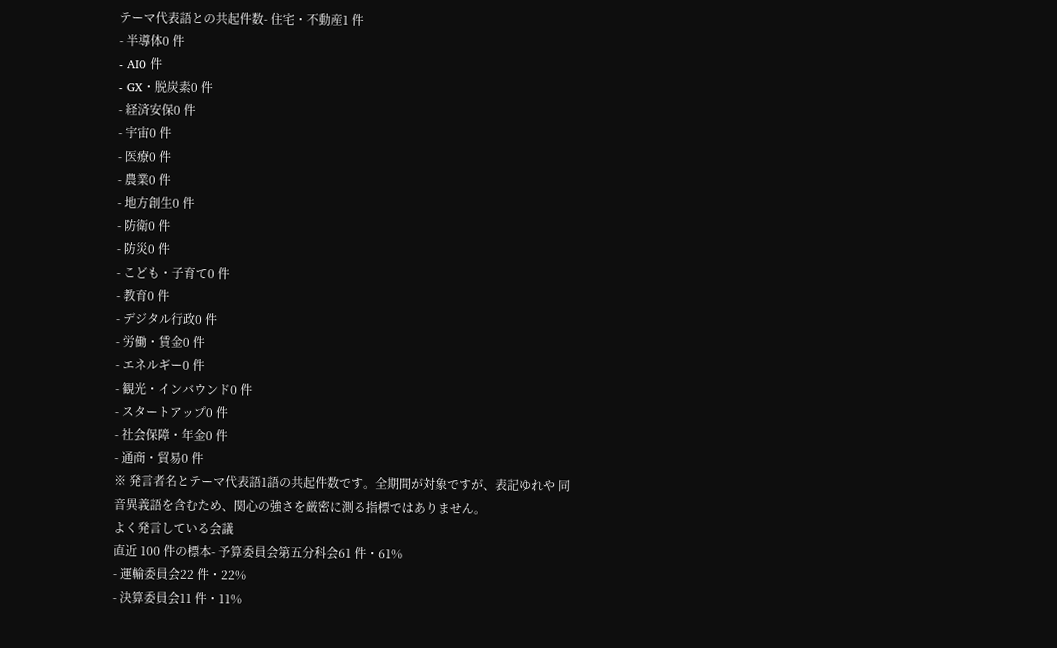テーマ代表語との共起件数- 住宅・不動産1 件
- 半導体0 件
- AI0 件
- GX・脱炭素0 件
- 経済安保0 件
- 宇宙0 件
- 医療0 件
- 農業0 件
- 地方創生0 件
- 防衛0 件
- 防災0 件
- こども・子育て0 件
- 教育0 件
- デジタル行政0 件
- 労働・賃金0 件
- エネルギー0 件
- 観光・インバウンド0 件
- スタートアップ0 件
- 社会保障・年金0 件
- 通商・貿易0 件
※ 発言者名とテーマ代表語1語の共起件数です。全期間が対象ですが、表記ゆれや 同音異義語を含むため、関心の強さを厳密に測る指標ではありません。
よく発言している会議
直近 100 件の標本- 予算委員会第五分科会61 件・61%
- 運輸委員会22 件・22%
- 決算委員会11 件・11%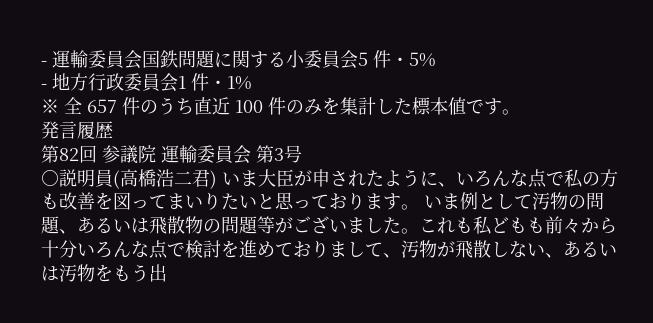- 運輸委員会国鉄問題に関する小委員会5 件・5%
- 地方行政委員会1 件・1%
※ 全 657 件のうち直近 100 件のみを集計した標本値です。
発言履歴
第82回 参議院 運輸委員会 第3号
○説明員(高橋浩二君) いま大臣が申されたように、いろんな点で私の方も改善を図ってまいりたいと思っております。 いま例として汚物の問題、あるいは飛散物の問題等がございました。これも私どもも前々から十分いろんな点で検討を進めておりまして、汚物が飛散しない、あるいは汚物をもう出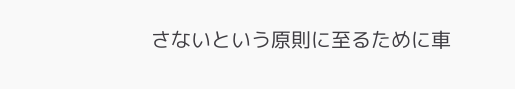さないという原則に至るために車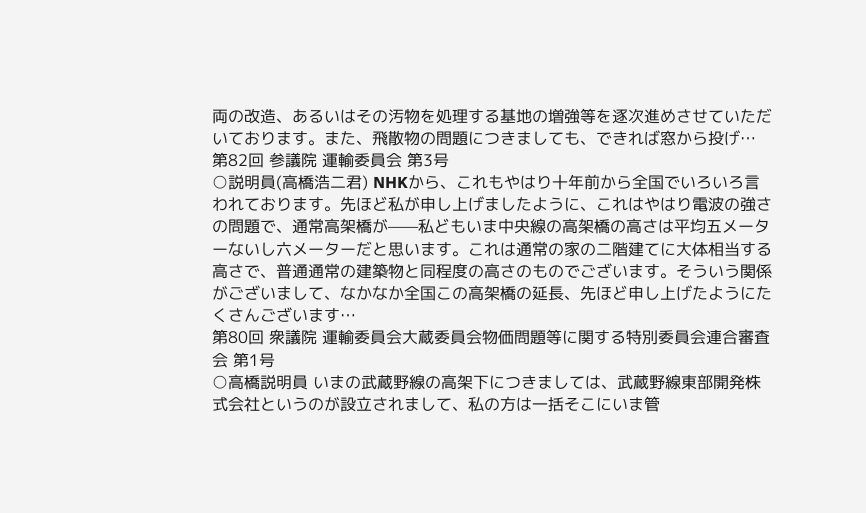両の改造、あるいはその汚物を処理する基地の増強等を逐次進めさせていただいております。また、飛散物の問題につきましても、できれば窓から投げ…
第82回 参議院 運輸委員会 第3号
○説明員(高橋浩二君) NHKから、これもやはり十年前から全国でいろいろ言われております。先ほど私が申し上げましたように、これはやはり電波の強さの問題で、通常高架橋が——私どもいま中央線の高架橋の高さは平均五メーターないし六メーターだと思います。これは通常の家の二階建てに大体相当する高さで、普通通常の建築物と同程度の高さのものでございます。そういう関係がございまして、なかなか全国この高架橋の延長、先ほど申し上げたようにたくさんございます…
第80回 衆議院 運輸委員会大蔵委員会物価問題等に関する特別委員会連合審査会 第1号
○高橋説明員 いまの武蔵野線の高架下につきましては、武蔵野線東部開発株式会社というのが設立されまして、私の方は一括そこにいま管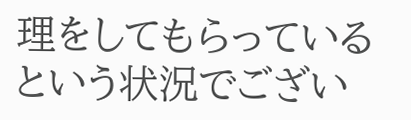理をしてもらっているという状況でござい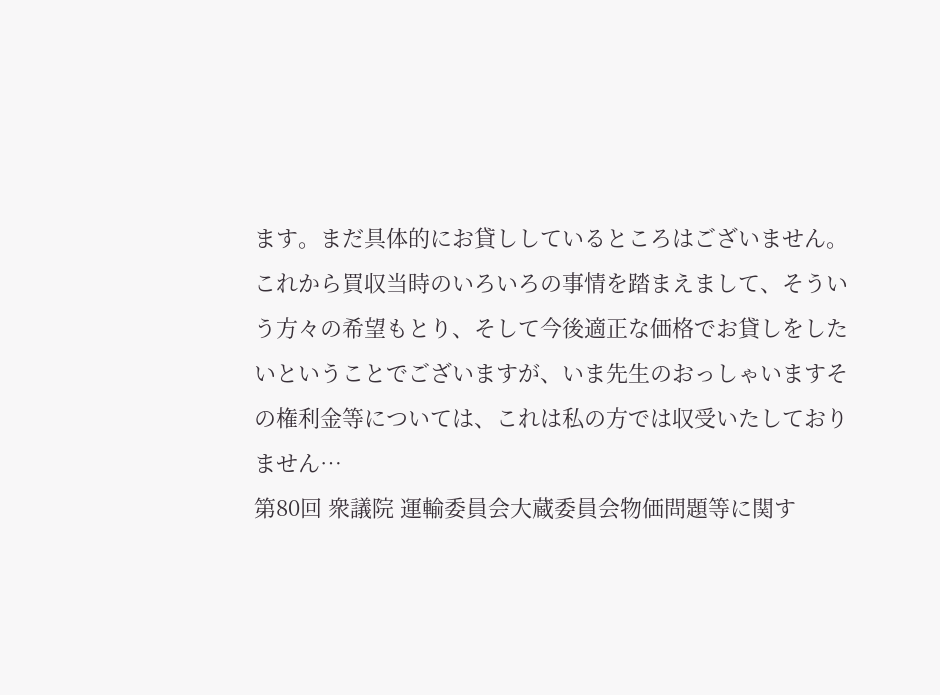ます。まだ具体的にお貸ししているところはございません。これから買収当時のいろいろの事情を踏まえまして、そういう方々の希望もとり、そして今後適正な価格でお貸しをしたいということでございますが、いま先生のおっしゃいますその権利金等については、これは私の方では収受いたしておりません…
第80回 衆議院 運輸委員会大蔵委員会物価問題等に関す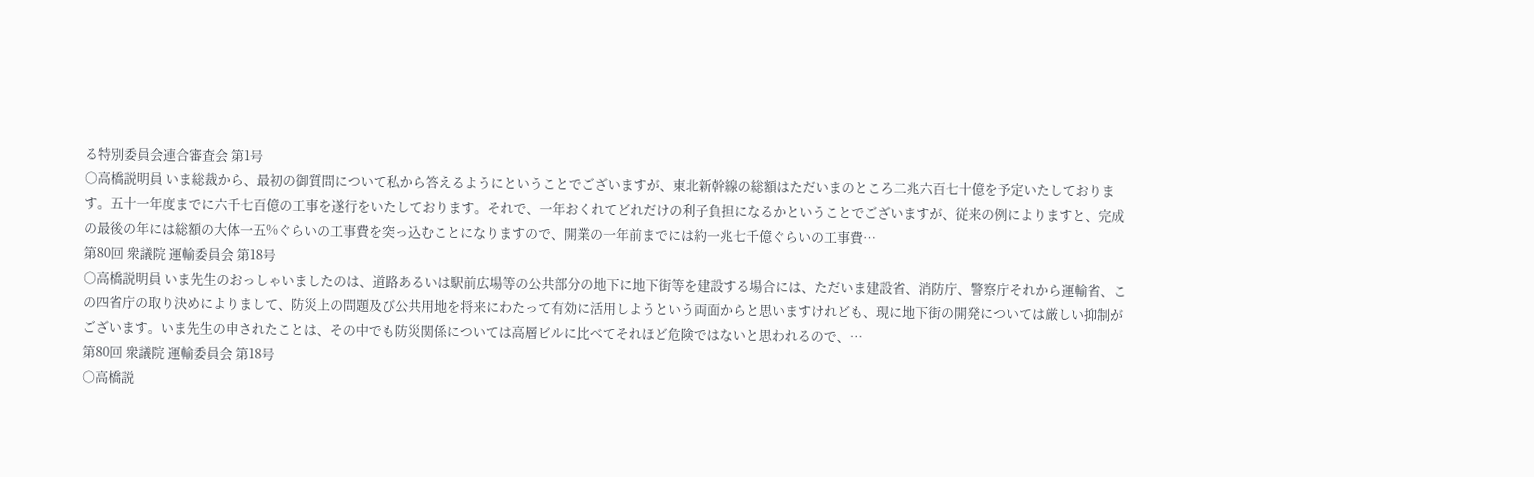る特別委員会連合審査会 第1号
○高橋説明員 いま総裁から、最初の御質問について私から答えるようにということでございますが、東北新幹線の総額はただいまのところ二兆六百七十億を予定いたしております。五十一年度までに六千七百億の工事を遂行をいたしております。それで、一年おくれてどれだけの利子負担になるかということでございますが、従来の例によりますと、完成の最後の年には総額の大体一五%ぐらいの工事費を突っ込むことになりますので、開業の一年前までには約一兆七千億ぐらいの工事費…
第80回 衆議院 運輸委員会 第18号
○高橋説明員 いま先生のおっしゃいましたのは、道路あるいは駅前広場等の公共部分の地下に地下街等を建設する場合には、ただいま建設省、消防庁、警察庁それから運輸省、この四省庁の取り決めによりまして、防災上の問題及び公共用地を将来にわたって有効に活用しようという両面からと思いますけれども、現に地下街の開発については厳しい抑制がございます。いま先生の申されたことは、その中でも防災関係については高層ビルに比べてそれほど危険ではないと思われるので、…
第80回 衆議院 運輸委員会 第18号
○高橋説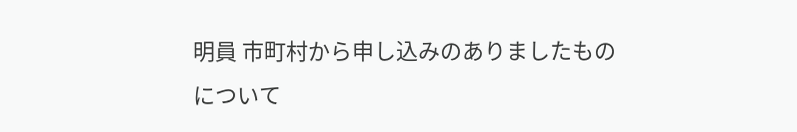明員 市町村から申し込みのありましたものについて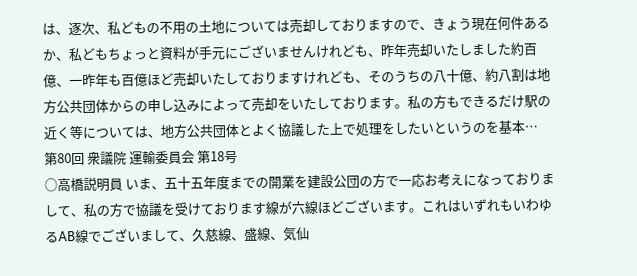は、逐次、私どもの不用の土地については売却しておりますので、きょう現在何件あるか、私どもちょっと資料が手元にございませんけれども、昨年売却いたしました約百億、一昨年も百億ほど売却いたしておりますけれども、そのうちの八十億、約八割は地方公共団体からの申し込みによって売却をいたしております。私の方もできるだけ駅の近く等については、地方公共団体とよく協議した上で処理をしたいというのを基本…
第80回 衆議院 運輸委員会 第18号
○高橋説明員 いま、五十五年度までの開業を建設公団の方で一応お考えになっておりまして、私の方で協議を受けております線が六線ほどございます。これはいずれもいわゆるAB線でございまして、久慈線、盛線、気仙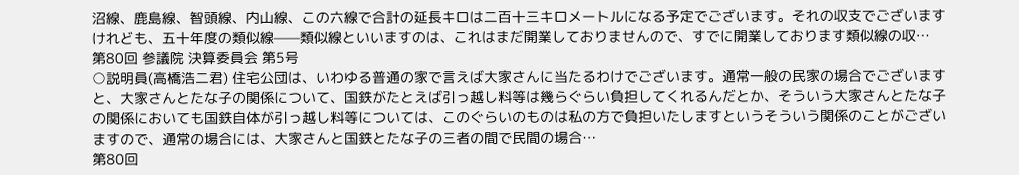沼線、鹿島線、智頭線、内山線、この六線で合計の延長キロは二百十三キロメートルになる予定でございます。それの収支でございますけれども、五十年度の類似線——類似線といいますのは、これはまだ開業しておりませんので、すでに開業しております類似線の収…
第80回 参議院 決算委員会 第5号
○説明員(高橋浩二君) 住宅公団は、いわゆる普通の家で言えば大家さんに当たるわけでございます。通常一般の民家の場合でございますと、大家さんとたな子の関係について、国鉄がたとえば引っ越し料等は幾らぐらい負担してくれるんだとか、そういう大家さんとたな子の関係においても国鉄自体が引っ越し料等については、このぐらいのものは私の方で負担いたしますというそういう関係のことがございますので、通常の場合には、大家さんと国鉄とたな子の三者の間で民間の場合…
第80回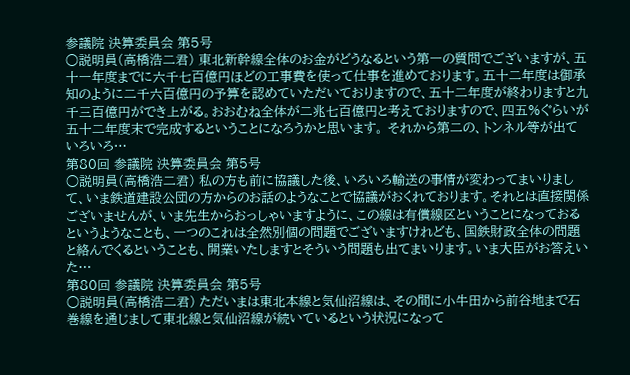参議院 決算委員会 第5号
○説明員(高橋浩二君) 東北新幹線全体のお金がどうなるという第一の質問でございますが、五十一年度までに六千七百億円ほどの工事費を使って仕事を進めております。五十二年度は御承知のように二千六百億円の予算を認めていただいておりますので、五十二年度が終わりますと九千三百億円ができ上がる。おおむね全体が二兆七百億円と考えておりますので、四五%ぐらいが五十二年度末で完成するということになろうかと思います。 それから第二の、トンネル等が出ていろいろ…
第80回 参議院 決算委員会 第5号
○説明員(高橋浩二君) 私の方も前に協議した後、いろいろ輸送の事情が変わってまいりまして、いま鉄道建設公団の方からのお話のようなことで協議がおくれております。それとは直接関係ございませんが、いま先生からおっしゃいますように、この線は有償線区ということになっておるというようなことも、一つのこれは全然別個の問題でございますけれども、国鉄財政全体の問題と絡んでくるということも、開業いたしますとそういう問題も出てまいります。いま大臣がお答えいた…
第80回 参議院 決算委員会 第5号
○説明員(高橋浩二君) ただいまは東北本線と気仙沼線は、その間に小牛田から前谷地まで石巻線を通じまして東北線と気仙沼線が続いているという状況になって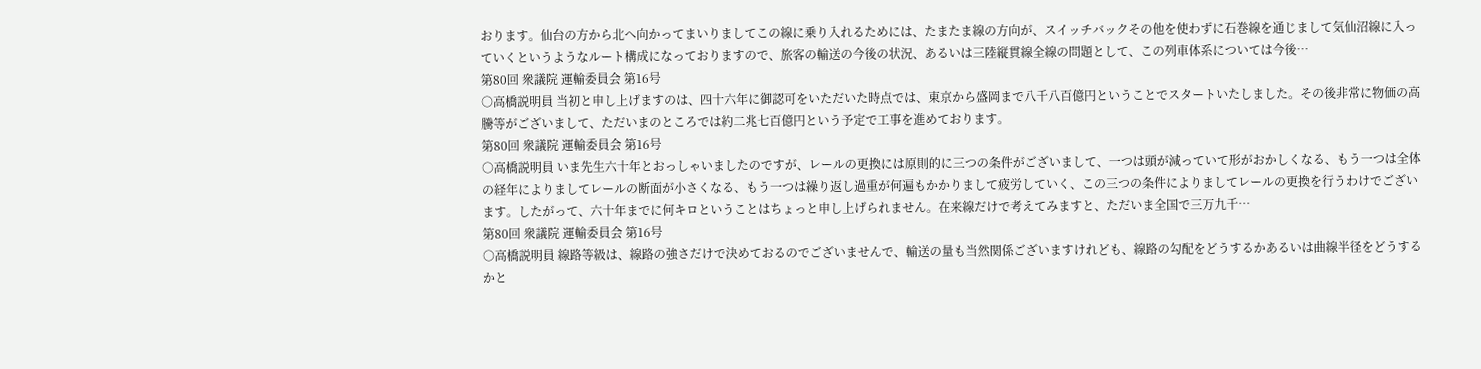おります。仙台の方から北へ向かってまいりましてこの線に乗り入れるためには、たまたま線の方向が、スイッチバックその他を使わずに石巻線を通じまして気仙沼線に入っていくというようなルート構成になっておりますので、旅客の輸送の今後の状況、あるいは三陸縦貫線全線の問題として、この列車体系については今後…
第80回 衆議院 運輸委員会 第16号
○高橋説明員 当初と申し上げますのは、四十六年に御認可をいただいた時点では、東京から盛岡まで八千八百億円ということでスタートいたしました。その後非常に物価の高騰等がございまして、ただいまのところでは約二兆七百億円という予定で工事を進めております。
第80回 衆議院 運輸委員会 第16号
○高橋説明員 いま先生六十年とおっしゃいましたのですが、レールの更換には原則的に三つの条件がございまして、一つは頭が減っていて形がおかしくなる、もう一つは全体の経年によりましてレールの断面が小さくなる、もう一つは繰り返し過重が何遍もかかりまして疲労していく、この三つの条件によりましてレールの更換を行うわけでございます。したがって、六十年までに何キロということはちょっと申し上げられません。在来線だけで考えてみますと、ただいま全国で三万九千…
第80回 衆議院 運輸委員会 第16号
○高橋説明員 線路等級は、線路の強さだけで決めておるのでございませんで、輸送の量も当然関係ございますけれども、線路の勾配をどうするかあるいは曲線半径をどうするかと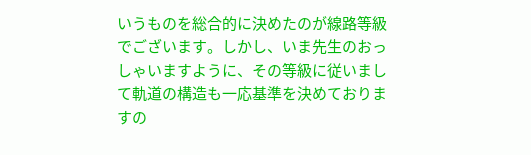いうものを総合的に決めたのが線路等級でございます。しかし、いま先生のおっしゃいますように、その等級に従いまして軌道の構造も一応基準を決めておりますの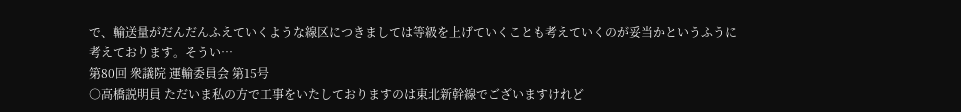で、輸送量がだんだんふえていくような線区につきましては等級を上げていくことも考えていくのが妥当かというふうに考えております。そうい…
第80回 衆議院 運輸委員会 第15号
○高橋説明員 ただいま私の方で工事をいたしておりますのは東北新幹線でございますけれど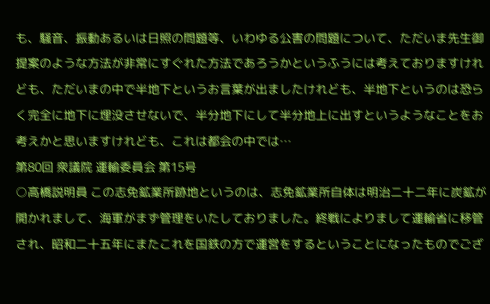も、騒音、振動あるいは日照の問題等、いわゆる公害の問題について、ただいま先生御提案のような方法が非常にすぐれた方法であろうかというふうには考えておりますけれども、ただいまの中で半地下というお言葉が出ましたけれども、半地下というのは恐らく完全に地下に埋没させないで、半分地下にして半分地上に出すというようなことをお考えかと思いますけれども、これは都会の中では…
第80回 衆議院 運輸委員会 第15号
○高橋説明員 この志免鉱業所跡地というのは、志免鉱業所自体は明治二十二年に炭鉱が開かれまして、海軍がまず管理をいたしておりました。終戦によりまして運輸省に移管され、昭和二十五年にまたこれを国鉄の方で運営をするということになったものでござ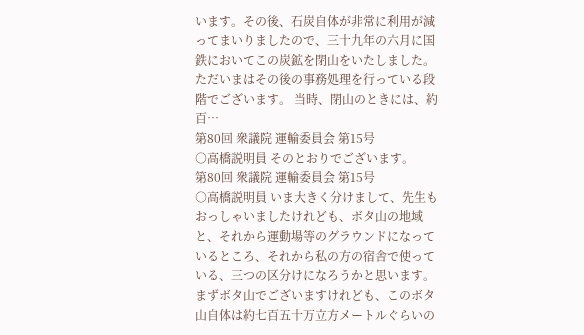います。その後、石炭自体が非常に利用が減ってまいりましたので、三十九年の六月に国鉄においてこの炭鉱を閉山をいたしました。ただいまはその後の事務処理を行っている段階でございます。 当時、閉山のときには、約百…
第80回 衆議院 運輸委員会 第15号
○高橋説明員 そのとおりでございます。
第80回 衆議院 運輸委員会 第15号
○高橋説明員 いま大きく分けまして、先生もおっしゃいましたけれども、ボタ山の地域と、それから運動場等のグラウンドになっているところ、それから私の方の宿舎で使っている、三つの区分けになろうかと思います。 まずボタ山でございますけれども、このボタ山自体は約七百五十万立方メートルぐらいの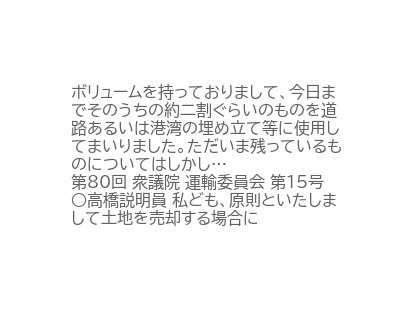ボリュームを持っておりまして、今日までそのうちの約二割ぐらいのものを道路あるいは港湾の埋め立て等に使用してまいりました。ただいま残っているものについてはしかし…
第80回 衆議院 運輸委員会 第15号
○高橋説明員 私ども、原則といたしまして土地を売却する場合に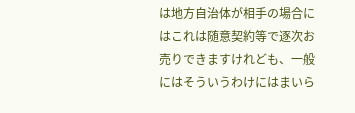は地方自治体が相手の場合にはこれは随意契約等で逐次お売りできますけれども、一般にはそういうわけにはまいら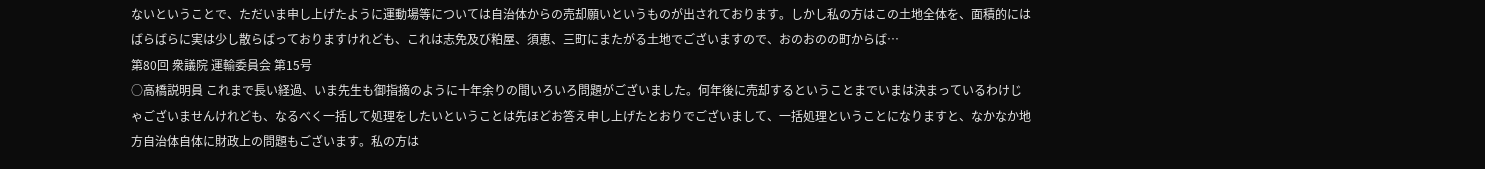ないということで、ただいま申し上げたように運動場等については自治体からの売却願いというものが出されております。しかし私の方はこの土地全体を、面積的にはばらばらに実は少し散らばっておりますけれども、これは志免及び粕屋、須恵、三町にまたがる土地でございますので、おのおのの町からば…
第80回 衆議院 運輸委員会 第15号
○高橋説明員 これまで長い経過、いま先生も御指摘のように十年余りの間いろいろ問題がございました。何年後に売却するということまでいまは決まっているわけじゃございませんけれども、なるべく一括して処理をしたいということは先ほどお答え申し上げたとおりでございまして、一括処理ということになりますと、なかなか地方自治体自体に財政上の問題もございます。私の方は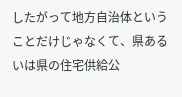したがって地方自治体ということだけじゃなくて、県あるいは県の住宅供給公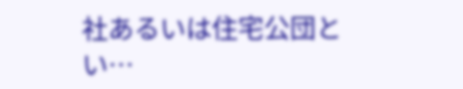社あるいは住宅公団とい…